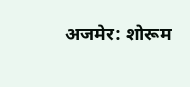अजमेर: शोरूम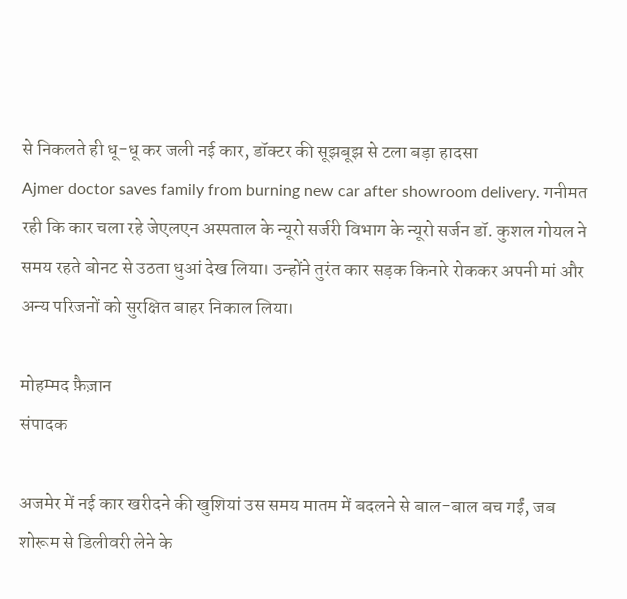से निकलते ही धू-धू कर जली नई कार, डॉक्टर की सूझबूझ से टला बड़ा हादसा
Ajmer doctor saves family from burning new car after showroom delivery. गनीमत रही कि कार चला रहे जेएलएन अस्पताल के न्यूरो सर्जरी विभाग के न्यूरो सर्जन डॉ. कुशल गोयल ने समय रहते बोनट से उठता धुआं देख लिया। उन्होंने तुरंत कार सड़क किनारे रोककर अपनी मां और अन्य परिजनों को सुरक्षित बाहर निकाल लिया।

मोहम्मद फ़ैज़ान
संपादक

अजमेर में नई कार खरीदने की खुशियां उस समय मातम में बदलने से बाल-बाल बच गईं, जब शोरूम से डिलीवरी लेने के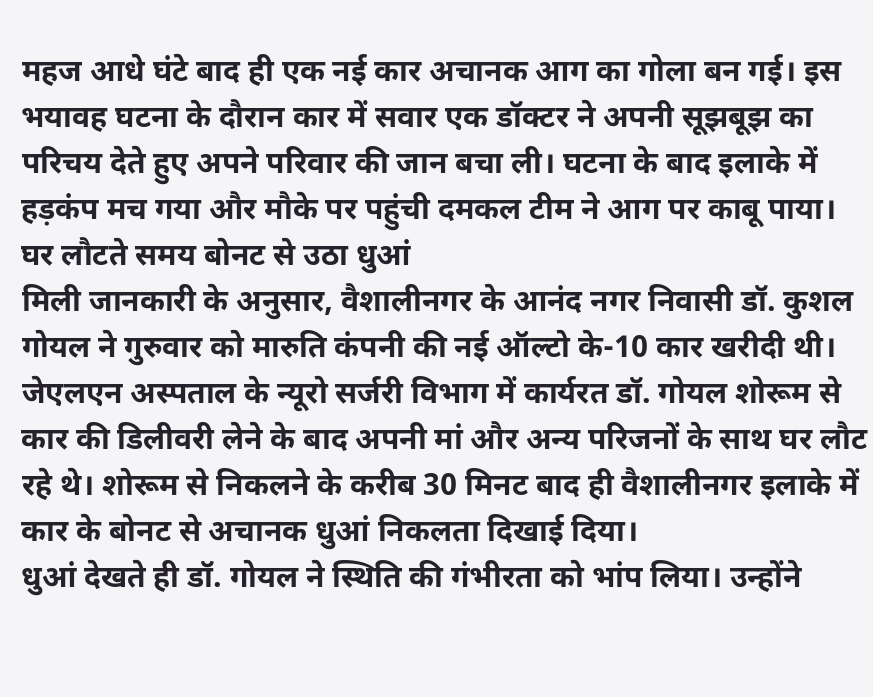महज आधे घंटे बाद ही एक नई कार अचानक आग का गोला बन गई। इस भयावह घटना के दौरान कार में सवार एक डॉक्टर ने अपनी सूझबूझ का परिचय देते हुए अपने परिवार की जान बचा ली। घटना के बाद इलाके में हड़कंप मच गया और मौके पर पहुंची दमकल टीम ने आग पर काबू पाया।
घर लौटते समय बोनट से उठा धुआं
मिली जानकारी के अनुसार, वैशालीनगर के आनंद नगर निवासी डॉ. कुशल गोयल ने गुरुवार को मारुति कंपनी की नई ऑल्टो के-10 कार खरीदी थी। जेएलएन अस्पताल के न्यूरो सर्जरी विभाग में कार्यरत डॉ. गोयल शोरूम से कार की डिलीवरी लेने के बाद अपनी मां और अन्य परिजनों के साथ घर लौट रहे थे। शोरूम से निकलने के करीब 30 मिनट बाद ही वैशालीनगर इलाके में कार के बोनट से अचानक धुआं निकलता दिखाई दिया।
धुआं देखते ही डॉ. गोयल ने स्थिति की गंभीरता को भांप लिया। उन्होंने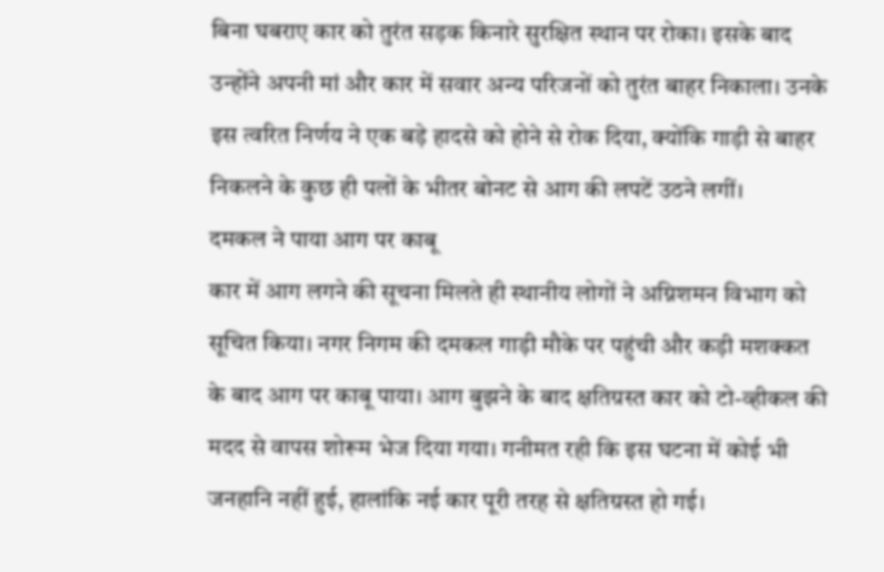बिना घबराए कार को तुरंत सड़क किनारे सुरक्षित स्थान पर रोका। इसके बाद उन्होंने अपनी मां और कार में सवार अन्य परिजनों को तुरंत बाहर निकाला। उनके इस त्वरित निर्णय ने एक बड़े हादसे को होने से रोक दिया, क्योंकि गाड़ी से बाहर निकलने के कुछ ही पलों के भीतर बोनट से आग की लपटें उठने लगीं।
दमकल ने पाया आग पर काबू
कार में आग लगने की सूचना मिलते ही स्थानीय लोगों ने अग्निशमन विभाग को सूचित किया। नगर निगम की दमकल गाड़ी मौके पर पहुंची और कड़ी मशक्कत के बाद आग पर काबू पाया। आग बुझने के बाद क्षतिग्रस्त कार को टो-व्हीकल की मदद से वापस शोरूम भेज दिया गया। गनीमत रही कि इस घटना में कोई भी जनहानि नहीं हुई, हालांकि नई कार पूरी तरह से क्षतिग्रस्त हो गई।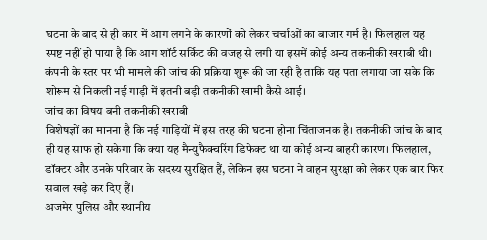घटना के बाद से ही कार में आग लगने के कारणों को लेकर चर्चाओं का बाजार गर्म है। फिलहाल यह स्पष्ट नहीं हो पाया है कि आग शॉर्ट सर्किट की वजह से लगी या इसमें कोई अन्य तकनीकी खराबी थी। कंपनी के स्तर पर भी मामले की जांच की प्रक्रिया शुरू की जा रही है ताकि यह पता लगाया जा सके कि शोरूम से निकली नई गाड़ी में इतनी बड़ी तकनीकी खामी कैसे आई।
जांच का विषय बनी तकनीकी खराबी
विशेषज्ञों का मानना है कि नई गाड़ियों में इस तरह की घटना होना चिंताजनक है। तकनीकी जांच के बाद ही यह साफ हो सकेगा कि क्या यह मैन्युफैक्चरिंग डिफेक्ट था या कोई अन्य बाहरी कारण। फिलहाल, डॉक्टर और उनके परिवार के सदस्य सुरक्षित हैं, लेकिन इस घटना ने वाहन सुरक्षा को लेकर एक बार फिर सवाल खड़े कर दिए हैं।
अजमेर पुलिस और स्थानीय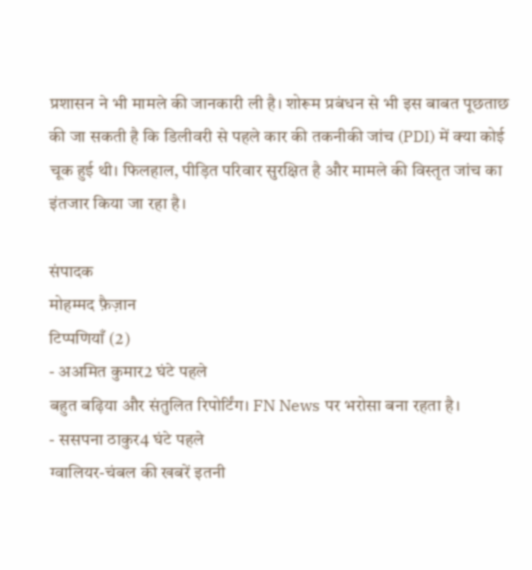प्रशासन ने भी मामले की जानकारी ली है। शोरूम प्रबंधन से भी इस बाबत पूछताछ की जा सकती है कि डिलीवरी से पहले कार की तकनीकी जांच (PDI) में क्या कोई चूक हुई थी। फिलहाल, पीड़ित परिवार सुरक्षित है और मामले की विस्तृत जांच का इंतजार किया जा रहा है।

संपादक
मोहम्मद फ़ैज़ान
टिप्पणियाँ (2)
- अअमित कुमार2 घंटे पहले
बहुत बढ़िया और संतुलित रिपोर्टिंग। FN News पर भरोसा बना रहता है।
- ससपना ठाकुर4 घंटे पहले
ग्वालियर-चंबल की खबरें इतनी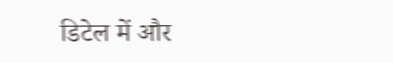डिटेल में और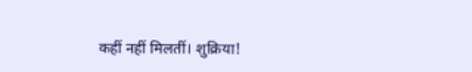कहीं नहीं मिलतीं। शुक्रिया!